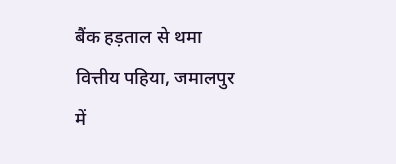बैंक हड़ताल से थमा वित्तीय पहिया, जमालपुर में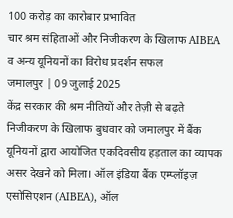100 करोड़ का कारोबार प्रभावित
चार श्रम संहिताओं और निजीकरण के खिलाफ AIBEA व अन्य यूनियनों का विरोध प्रदर्शन सफल
जमालपुर | 09 जुलाई 2025
केंद्र सरकार की श्रम नीतियों और तेज़ी से बढ़ते निजीकरण के खिलाफ बुधवार को जमालपुर में बैंक यूनियनों द्वारा आयोजित एकदिवसीय हड़ताल का व्यापक असर देखने को मिला। ऑल इंडिया बैंक एम्प्लॉइज़ एसोसिएशन (AIBEA), ऑल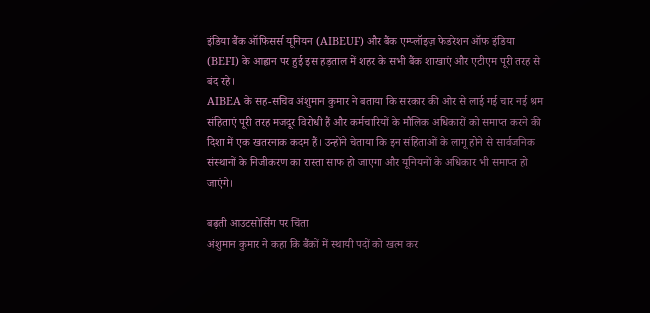इंडिया बैंक ऑफिसर्स यूनियन (AIBEUF) और बैंक एम्प्लॉइज़ फेडरेशन ऑफ इंडिया (BEFI) के आह्वान पर हुई इस हड़ताल में शहर के सभी बैंक शाखाएं और एटीएम पूरी तरह से बंद रहे।
AIBEA के सह-सचिव अंशुमान कुमार ने बताया कि सरकार की ओर से लाई गई चार नई श्रम संहिताएं पूरी तरह मजदूर विरोधी हैं और कर्मचारियों के मौलिक अधिकारों को समाप्त करने की दिशा में एक खतरनाक कदम हैं। उन्होंने चेताया कि इन संहिताओं के लागू होने से सार्वजनिक संस्थानों के निजीकरण का रास्ता साफ हो जाएगा और यूनियनों के अधिकार भी समाप्त हो जाएंगे।

बढ़ती आउटसोर्सिंग पर चिंता
अंशुमान कुमार ने कहा कि बैंकों में स्थायी पदों को खत्म कर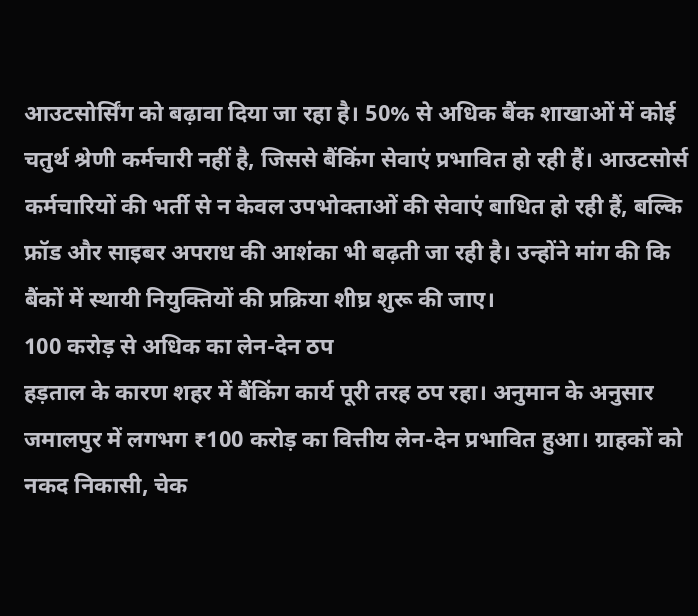आउटसोर्सिंग को बढ़ावा दिया जा रहा है। 50% से अधिक बैंक शाखाओं में कोई चतुर्थ श्रेणी कर्मचारी नहीं है, जिससे बैंकिंग सेवाएं प्रभावित हो रही हैं। आउटसोर्स कर्मचारियों की भर्ती से न केवल उपभोक्ताओं की सेवाएं बाधित हो रही हैं, बल्कि फ्रॉड और साइबर अपराध की आशंका भी बढ़ती जा रही है। उन्होंने मांग की कि बैंकों में स्थायी नियुक्तियों की प्रक्रिया शीघ्र शुरू की जाए।
100 करोड़ से अधिक का लेन-देन ठप
हड़ताल के कारण शहर में बैंकिंग कार्य पूरी तरह ठप रहा। अनुमान के अनुसार जमालपुर में लगभग ₹100 करोड़ का वित्तीय लेन-देन प्रभावित हुआ। ग्राहकों को नकद निकासी, चेक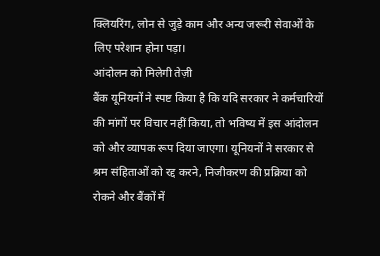क्लियरिंग, लोन से जुड़े काम और अन्य जरूरी सेवाओं के लिए परेशान होना पड़ा।
आंदोलन को मिलेगी तेज़ी
बैंक यूनियनों ने स्पष्ट किया है कि यदि सरकार ने कर्मचारियों की मांगों पर विचार नहीं किया, तो भविष्य में इस आंदोलन को और व्यापक रूप दिया जाएगा। यूनियनों ने सरकार से श्रम संहिताओं को रद्द करने, निजीकरण की प्रक्रिया को रोकने और बैंकों में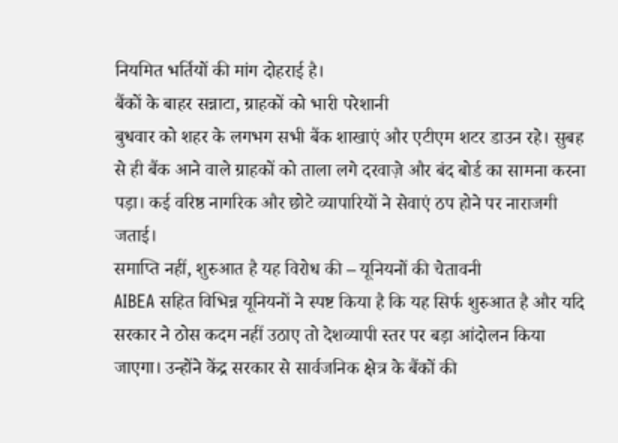नियमित भर्तियों की मांग दोहराई है।
बैंकों के बाहर सन्नाटा, ग्राहकों को भारी परेशानी
बुधवार को शहर के लगभग सभी बैंक शाखाएं और एटीएम शटर डाउन रहे। सुबह से ही बैंक आने वाले ग्राहकों को ताला लगे दरवाज़े और बंद बोर्ड का सामना करना पड़ा। कई वरिष्ठ नागरिक और छोटे व्यापारियों ने सेवाएं ठप होने पर नाराजगी जताई।
समाप्ति नहीं, शुरुआत है यह विरोध की – यूनियनों की चेतावनी
AIBEA सहित विभिन्न यूनियनों ने स्पष्ट किया है कि यह सिर्फ शुरुआत है और यदि सरकार ने ठोस कदम नहीं उठाए तो देशव्यापी स्तर पर बड़ा आंदोलन किया जाएगा। उन्होंने केंद्र सरकार से सार्वजनिक क्षेत्र के बैंकों की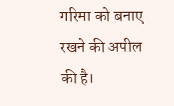गरिमा को बनाए रखने की अपील की है।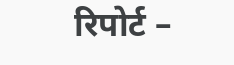रिपोर्ट –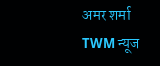अमर शर्मा TWM न्यूज